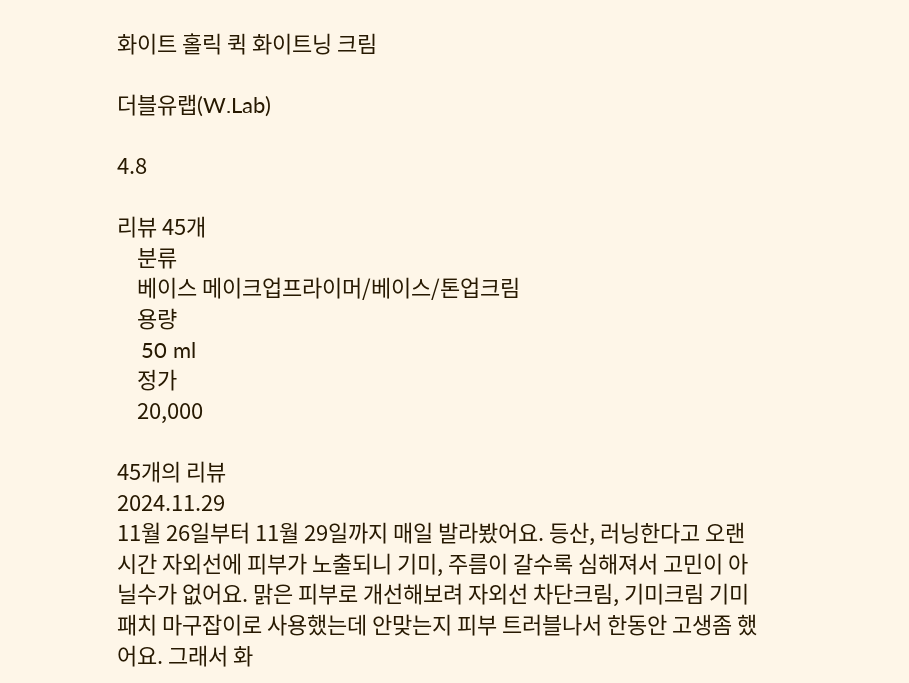화이트 홀릭 퀵 화이트닝 크림

더블유랩(W.Lab)

4.8

리뷰 45개
    분류
    베이스 메이크업프라이머/베이스/톤업크림
    용량
    50 ml
    정가
    20,000

45개의 리뷰
2024.11.29
11월 26일부터 11월 29일까지 매일 발라봤어요. 등산, 러닝한다고 오랜 시간 자외선에 피부가 노출되니 기미, 주름이 갈수록 심해져서 고민이 아닐수가 없어요. 맑은 피부로 개선해보려 자외선 차단크림, 기미크림 기미패치 마구잡이로 사용했는데 안맞는지 피부 트러블나서 한동안 고생좀 했어요. 그래서 화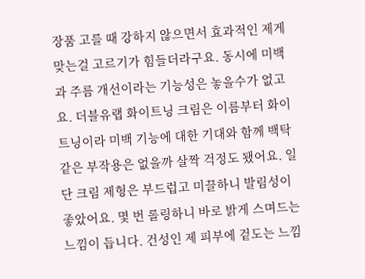장품 고를 때 강하지 않으면서 효과적인 제게 맞는걸 고르기가 힘들더라구요. 동시에 미백과 주름 개선이라는 기능성은 놓을수가 없고요. 더블유랩 화이트닝 크림은 이름부터 화이트닝이라 미백 기능에 대한 기대와 함께 백탁같은 부작용은 없을까 살짝 걱정도 됐어요. 일단 크림 제형은 부드럽고 미끌하니 발림성이 좋았어요. 몇 번 롤링하니 바로 밝게 스며드는 느낌이 듭니다. 건성인 제 피부에 겉도는 느낌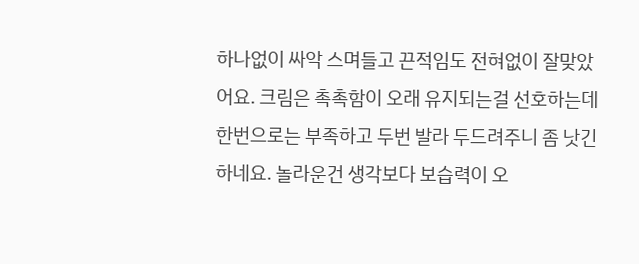하나없이 싸악 스며들고 끈적임도 전혀없이 잘맞았어요. 크림은 촉촉함이 오래 유지되는걸 선호하는데 한번으로는 부족하고 두번 발라 두드려주니 좀 낫긴 하네요. 놀라운건 생각보다 보습력이 오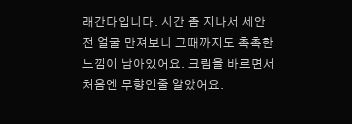래간다입니다. 시간 좀 지나서 세안전 얼굴 만져보니 그때까지도 촉촉한 느낌이 남아있어요. 크림을 바르면서 처음엔 무향인줄 알았어요.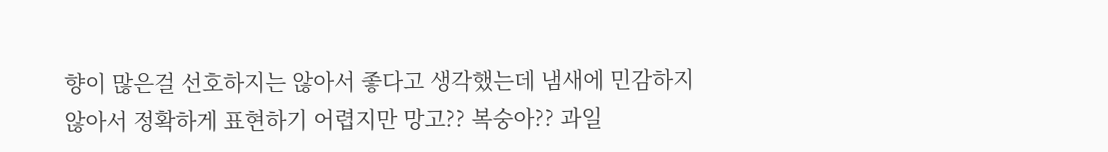향이 많은걸 선호하지는 않아서 좋다고 생각했는데 냄새에 민감하지 않아서 정확하게 표현하기 어렵지만 망고?? 복숭아?? 과일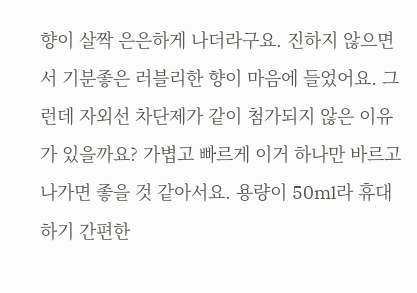향이 살짝 은은하게 나더라구요. 진하지 않으면서 기분좋은 러블리한 향이 마음에 들었어요. 그런데 자외선 차단제가 같이 첨가되지 않은 이유가 있을까요? 가볍고 빠르게 이거 하나만 바르고 나가면 좋을 것 같아서요. 용량이 50ml라 휴대하기 간편한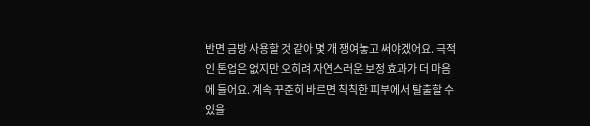반면 금방 사용할 것 같아 몇 개 쟁여놓고 써야겠어요. 극적인 톤업은 없지만 오히려 자연스러운 보정 효과가 더 마음에 들어요. 계속 꾸준히 바르면 칙칙한 피부에서 탈출할 수 있을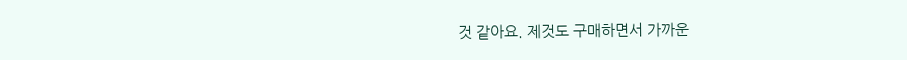것 같아요. 제것도 구매하면서 가까운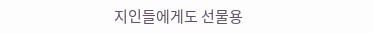지인들에게도 선물용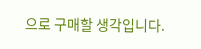으로 구매할 생각입니다.